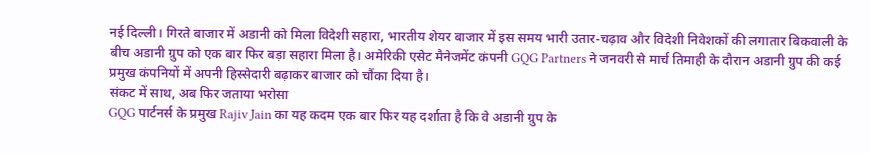नई दिल्ली। गिरते बाजार में अडानी को मिला विदेशी सहारा, भारतीय शेयर बाजार में इस समय भारी उतार-चढ़ाव और विदेशी निवेशकों की लगातार बिकवाली के बीच अडानी ग्रुप को एक बार फिर बड़ा सहारा मिला है। अमेरिकी एसेट मैनेजमेंट कंपनी GQG Partners ने जनवरी से मार्च तिमाही के दौरान अडानी ग्रुप की कई प्रमुख कंपनियों में अपनी हिस्सेदारी बढ़ाकर बाजार को चौंका दिया है।
संकट में साथ, अब फिर जताया भरोसा
GQG पार्टनर्स के प्रमुख Rajiv Jain का यह कदम एक बार फिर यह दर्शाता है कि वे अडानी ग्रुप के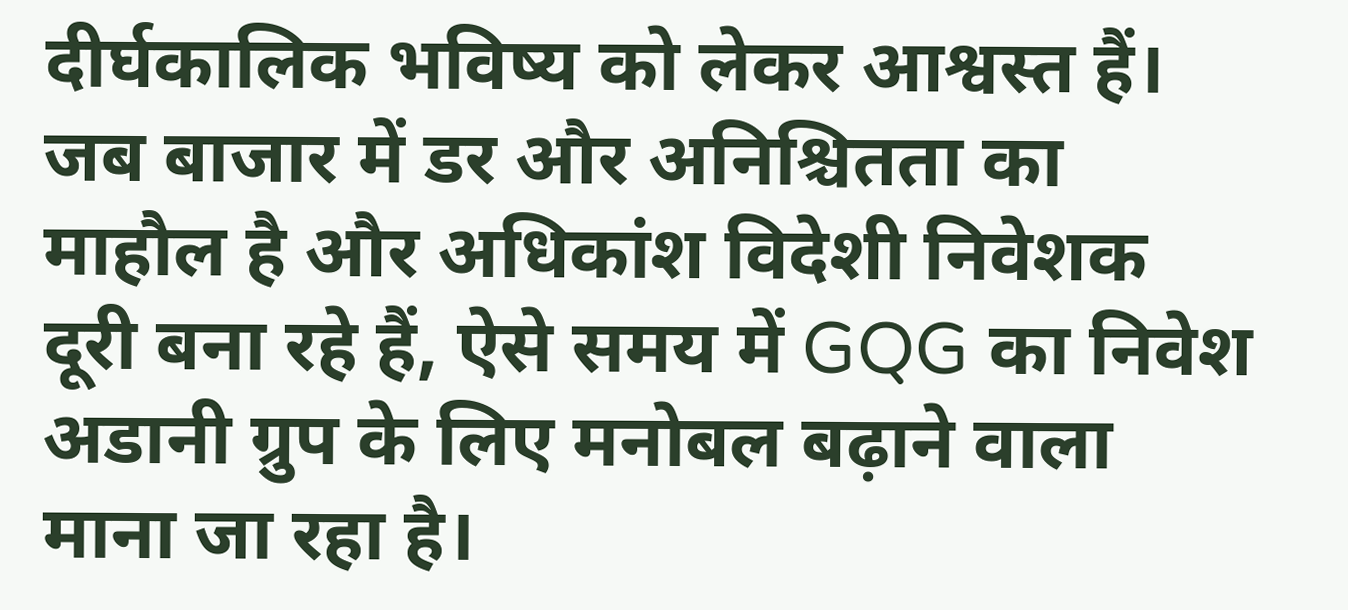दीर्घकालिक भविष्य को लेकर आश्वस्त हैं। जब बाजार में डर और अनिश्चितता का माहौल है और अधिकांश विदेशी निवेशक दूरी बना रहे हैं, ऐसे समय में GQG का निवेश अडानी ग्रुप के लिए मनोबल बढ़ाने वाला माना जा रहा है।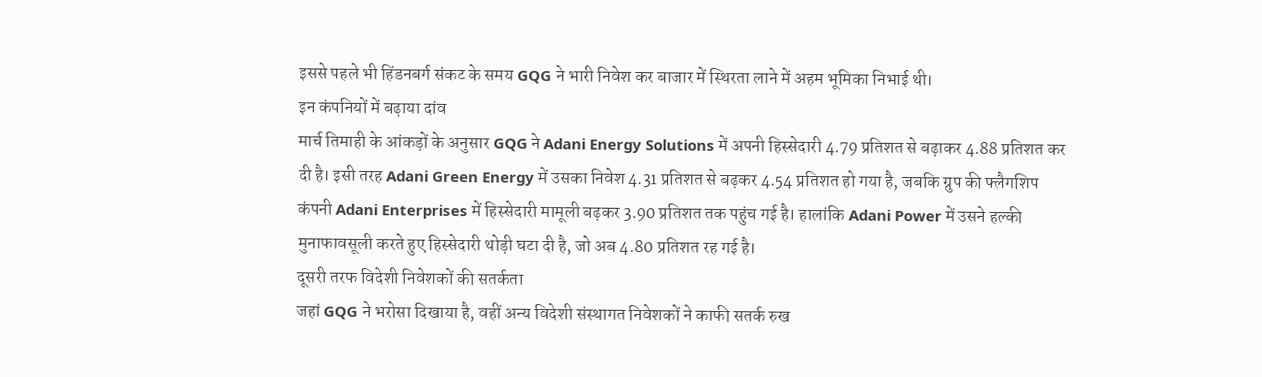इससे पहले भी हिंडनबर्ग संकट के समय GQG ने भारी निवेश कर बाजार में स्थिरता लाने में अहम भूमिका निभाई थी।
इन कंपनियों में बढ़ाया दांव
मार्च तिमाही के आंकड़ों के अनुसार GQG ने Adani Energy Solutions में अपनी हिस्सेदारी 4.79 प्रतिशत से बढ़ाकर 4.88 प्रतिशत कर दी है। इसी तरह Adani Green Energy में उसका निवेश 4.31 प्रतिशत से बढ़कर 4.54 प्रतिशत हो गया है, जबकि ग्रुप की फ्लैगशिप कंपनी Adani Enterprises में हिस्सेदारी मामूली बढ़कर 3.90 प्रतिशत तक पहुंच गई है। हालांकि Adani Power में उसने हल्की मुनाफावसूली करते हुए हिस्सेदारी थोड़ी घटा दी है, जो अब 4.80 प्रतिशत रह गई है।
दूसरी तरफ विदेशी निवेशकों की सतर्कता
जहां GQG ने भरोसा दिखाया है, वहीं अन्य विदेशी संस्थागत निवेशकों ने काफी सतर्क रुख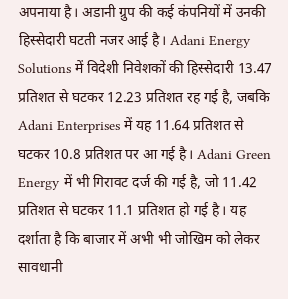अपनाया है। अडानी ग्रुप की कई कंपनियों में उनकी हिस्सेदारी घटती नजर आई है। Adani Energy Solutions में विदेशी निवेशकों की हिस्सेदारी 13.47 प्रतिशत से घटकर 12.23 प्रतिशत रह गई है, जबकि Adani Enterprises में यह 11.64 प्रतिशत से घटकर 10.8 प्रतिशत पर आ गई है। Adani Green Energy में भी गिरावट दर्ज की गई है, जो 11.42 प्रतिशत से घटकर 11.1 प्रतिशत हो गई है। यह दर्शाता है कि बाजार में अभी भी जोखिम को लेकर सावधानी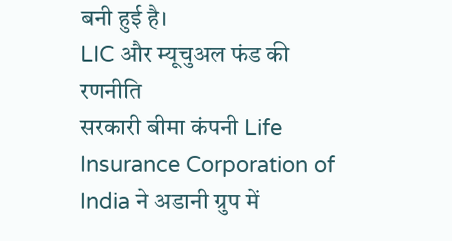बनी हुई है।
LIC और म्यूचुअल फंड की रणनीति
सरकारी बीमा कंपनी Life Insurance Corporation of India ने अडानी ग्रुप में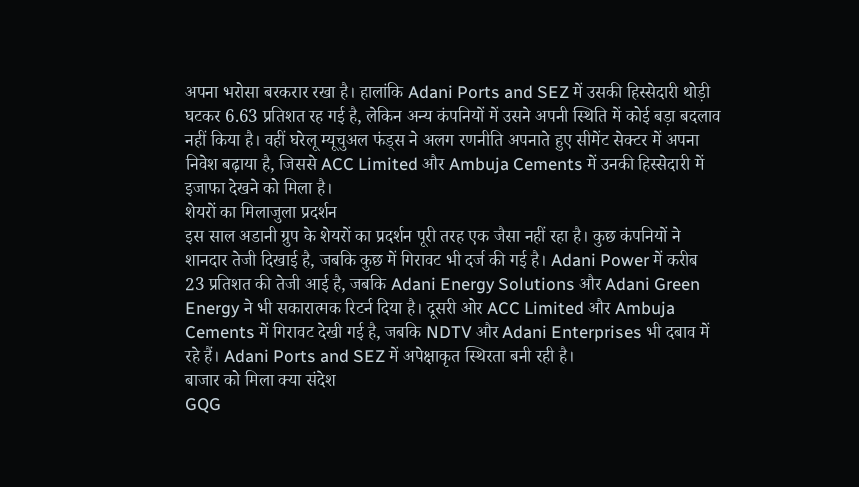अपना भरोसा बरकरार रखा है। हालांकि Adani Ports and SEZ में उसकी हिस्सेदारी थोड़ी घटकर 6.63 प्रतिशत रह गई है, लेकिन अन्य कंपनियों में उसने अपनी स्थिति में कोई बड़ा बदलाव नहीं किया है। वहीं घरेलू म्यूचुअल फंड्स ने अलग रणनीति अपनाते हुए सीमेंट सेक्टर में अपना निवेश बढ़ाया है, जिससे ACC Limited और Ambuja Cements में उनकी हिस्सेदारी में इजाफा देखने को मिला है।
शेयरों का मिलाजुला प्रदर्शन
इस साल अडानी ग्रुप के शेयरों का प्रदर्शन पूरी तरह एक जैसा नहीं रहा है। कुछ कंपनियों ने शानदार तेजी दिखाई है, जबकि कुछ में गिरावट भी दर्ज की गई है। Adani Power में करीब 23 प्रतिशत की तेजी आई है, जबकि Adani Energy Solutions और Adani Green Energy ने भी सकारात्मक रिटर्न दिया है। दूसरी ओर ACC Limited और Ambuja Cements में गिरावट देखी गई है, जबकि NDTV और Adani Enterprises भी दबाव में रहे हैं। Adani Ports and SEZ में अपेक्षाकृत स्थिरता बनी रही है।
बाजार को मिला क्या संदेश
GQG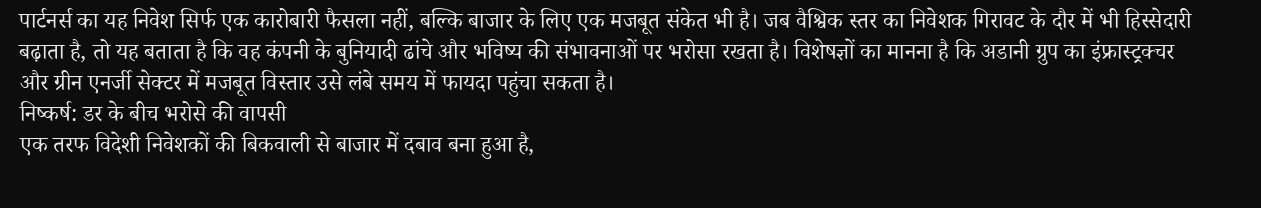पार्टनर्स का यह निवेश सिर्फ एक कारोबारी फैसला नहीं, बल्कि बाजार के लिए एक मजबूत संकेत भी है। जब वैश्विक स्तर का निवेशक गिरावट के दौर में भी हिस्सेदारी बढ़ाता है, तो यह बताता है कि वह कंपनी के बुनियादी ढांचे और भविष्य की संभावनाओं पर भरोसा रखता है। विशेषज्ञों का मानना है कि अडानी ग्रुप का इंफ्रास्ट्रक्चर और ग्रीन एनर्जी सेक्टर में मजबूत विस्तार उसे लंबे समय में फायदा पहुंचा सकता है।
निष्कर्ष: डर के बीच भरोसे की वापसी
एक तरफ विदेशी निवेशकों की बिकवाली से बाजार में दबाव बना हुआ है,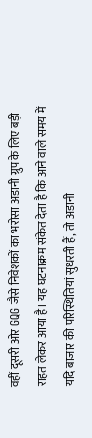वहीं दूसरी ओर GQG जैसे निवेशकों का भरोसा अडानी ग्रुप के लिए बड़ी राहत लेकर आया है। यह घटनाक्रम संकेत देता है कि आने वाले समय में यदि बाजार की परिस्थितियां सुधरती हैं, तो अडानी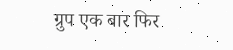ग्रुप एक बार फिर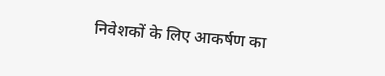निवेशकों के लिए आकर्षण का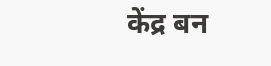केंद्र बन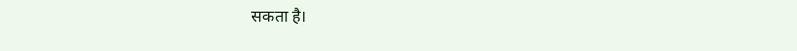सकता है।